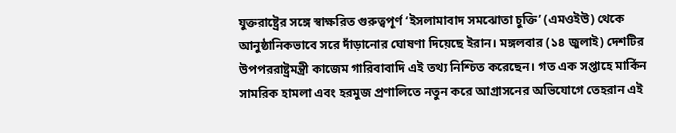যুক্তরাষ্ট্রের সঙ্গে স্বাক্ষরিত গুরুত্বপূর্ণ ‘ইসলামাবাদ সমঝোতা চুক্তি’ (এমওইউ) থেকে আনুষ্ঠানিকভাবে সরে দাঁড়ানোর ঘোষণা দিয়েছে ইরান। মঙ্গলবার (১৪ জুলাই) দেশটির উপপররাষ্ট্রমন্ত্রী কাজেম গারিবাবাদি এই তথ্য নিশ্চিত করেছেন। গত এক সপ্তাহে মার্কিন সামরিক হামলা এবং হরমুজ প্রণালিতে নতুন করে আগ্রাসনের অভিযোগে তেহরান এই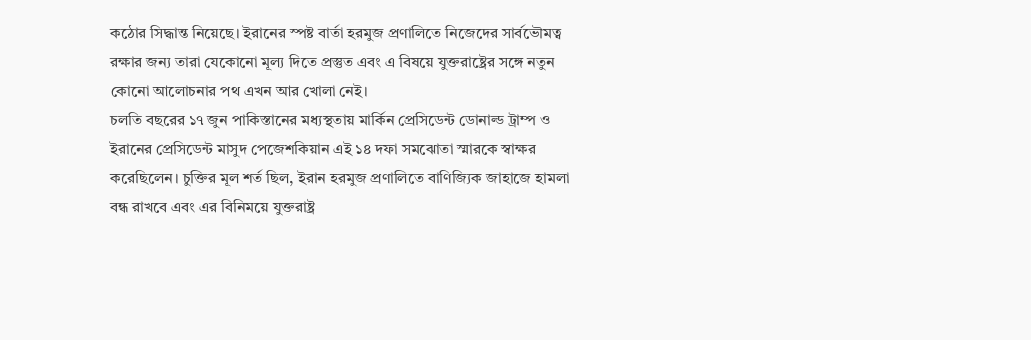কঠোর সিদ্ধান্ত নিয়েছে। ইরানের স্পষ্ট বার্তা হরমুজ প্রণালিতে নিজেদের সার্বভৌমত্ব রক্ষার জন্য তারা যেকোনো মূল্য দিতে প্রস্তুত এবং এ বিষয়ে যুক্তরাষ্ট্রের সঙ্গে নতুন কোনো আলোচনার পথ এখন আর খোলা নেই।
চলতি বছরের ১৭ জুন পাকিস্তানের মধ্যস্থতায় মার্কিন প্রেসিডেন্ট ডোনাল্ড ট্রাম্প ও ইরানের প্রেসিডেন্ট মাসুদ পেজেশকিয়ান এই ১৪ দফা সমঝোতা স্মারকে স্বাক্ষর করেছিলেন। চুক্তির মূল শর্ত ছিল, ইরান হরমুজ প্রণালিতে বাণিজ্যিক জাহাজে হামলা বন্ধ রাখবে এবং এর বিনিময়ে যুক্তরাষ্ট্র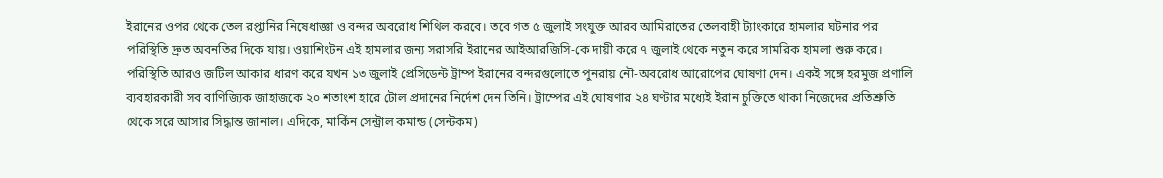ইরানের ওপর থেকে তেল রপ্তানির নিষেধাজ্ঞা ও বন্দর অবরোধ শিথিল করবে। তবে গত ৫ জুলাই সংযুক্ত আরব আমিরাতের তেলবাহী ট্যাংকারে হামলার ঘটনার পর পরিস্থিতি দ্রুত অবনতির দিকে যায়। ওয়াশিংটন এই হামলার জন্য সরাসরি ইরানের আইআরজিসি-কে দায়ী করে ৭ জুলাই থেকে নতুন করে সামরিক হামলা শুরু করে।
পরিস্থিতি আরও জটিল আকার ধারণ করে যখন ১৩ জুলাই প্রেসিডেন্ট ট্রাম্প ইরানের বন্দরগুলোতে পুনরায় নৌ-অবরোধ আরোপের ঘোষণা দেন। একই সঙ্গে হরমুজ প্রণালি ব্যবহারকারী সব বাণিজ্যিক জাহাজকে ২০ শতাংশ হারে টোল প্রদানের নির্দেশ দেন তিনি। ট্রাম্পের এই ঘোষণার ২৪ ঘণ্টার মধ্যেই ইরান চুক্তিতে থাকা নিজেদের প্রতিশ্রুতি থেকে সরে আসার সিদ্ধান্ত জানাল। এদিকে, মার্কিন সেন্ট্রাল কমান্ড (সেন্টকম)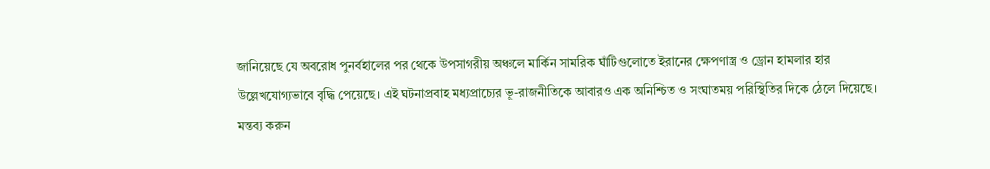জানিয়েছে যে অবরোধ পুনর্বহালের পর থেকে উপসাগরীয় অঞ্চলে মার্কিন সামরিক ঘাঁটিগুলোতে ইরানের ক্ষেপণাস্ত্র ও ড্রোন হামলার হার উল্লেখযোগ্যভাবে বৃদ্ধি পেয়েছে। এই ঘটনাপ্রবাহ মধ্যপ্রাচ্যের ভূ-রাজনীতিকে আবারও এক অনিশ্চিত ও সংঘাতময় পরিস্থিতির দিকে ঠেলে দিয়েছে।
মন্তব্য করুন